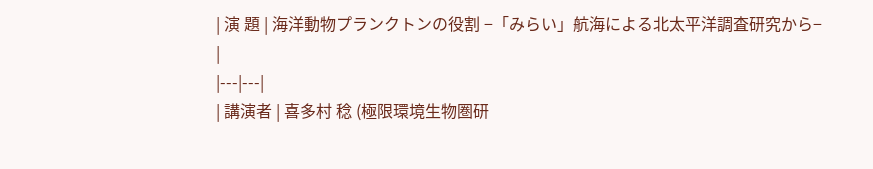| 演 題 | 海洋動物プランクトンの役割 −「みらい」航海による北太平洋調査研究から− |
|---|---|
| 講演者 | 喜多村 稔 (極限環境生物圏研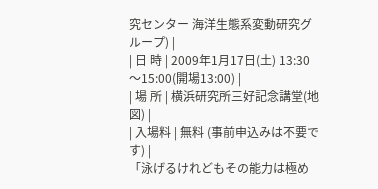究センター 海洋生態系変動研究グループ) |
| 日 時 | 2009年1月17日(土) 13:30〜15:00(開場13:00) |
| 場 所 | 横浜研究所三好記念講堂(地図) |
| 入場料 | 無料 (事前申込みは不要です) |
「泳げるけれどもその能力は極め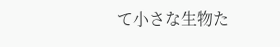て小さな生物た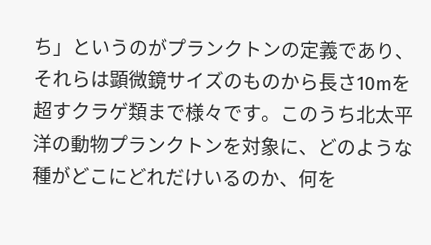ち」というのがプランクトンの定義であり、それらは顕微鏡サイズのものから長さ10mを超すクラゲ類まで様々です。このうち北太平洋の動物プランクトンを対象に、どのような種がどこにどれだけいるのか、何を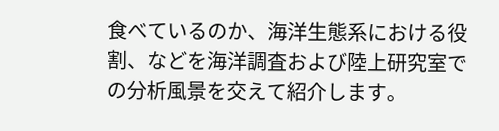食べているのか、海洋生態系における役割、などを海洋調査および陸上研究室での分析風景を交えて紹介します。